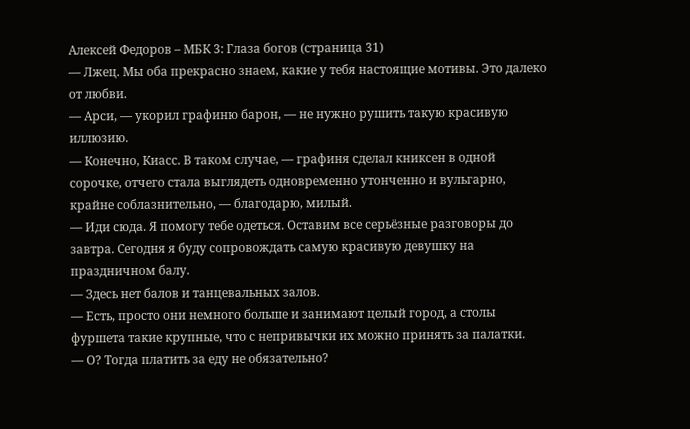Алексей Федоров – МБК 3: Глаза богов (страница 31)
— Лжец. Мы оба прекрасно знаем, какие у тебя настоящие мотивы. Это далеко от любви.
— Арси, — укорил графиню барон, — не нужно рушить такую красивую иллюзию.
— Конечно, Киасс. В таком случае, — графиня сделал книксен в одной сорочке, отчего стала выглядеть одновременно утонченно и вульгарно, крайне соблазнительно, — благодарю, милый.
— Иди сюда. Я помогу тебе одеться. Оставим все серьёзные разговоры до завтра. Сегодня я буду сопровождать самую красивую девушку на праздничном балу.
— Здесь нет балов и танцевальных залов.
— Есть, просто они немного больше и занимают целый город, а столы фуршета такие крупные, что с непривычки их можно принять за палатки.
— О? Тогда платить за еду не обязательно?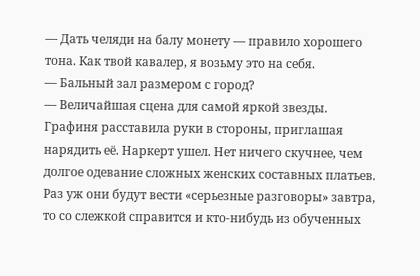— Дать челяди на балу монету — правило хорошего тона. Как твой кавалер, я возьму это на себя.
— Бальный зал размером с город?
— Величайшая сцена для самой яркой звезды.
Графиня расставила руки в стороны, приглашая нарядить её. Наркерт ушел. Нет ничего скучнее, чем долгое одевание сложных женских составных платьев. Раз уж они будут вести «серьезные разговоры» завтра, то со слежкой справится и кто-нибудь из обученных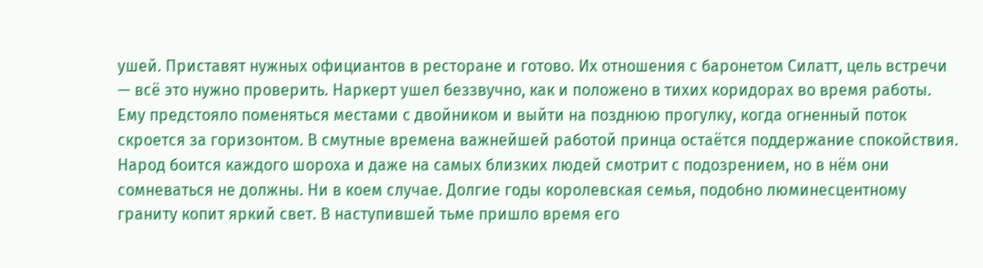ушей. Приставят нужных официантов в ресторане и готово. Их отношения с баронетом Силатт, цель встречи — всё это нужно проверить. Наркерт ушел беззвучно, как и положено в тихих коридорах во время работы. Ему предстояло поменяться местами с двойником и выйти на позднюю прогулку, когда огненный поток скроется за горизонтом. В смутные времена важнейшей работой принца остаётся поддержание спокойствия. Народ боится каждого шороха и даже на самых близких людей смотрит с подозрением, но в нём они сомневаться не должны. Ни в коем случае. Долгие годы королевская семья, подобно люминесцентному граниту копит яркий свет. В наступившей тьме пришло время его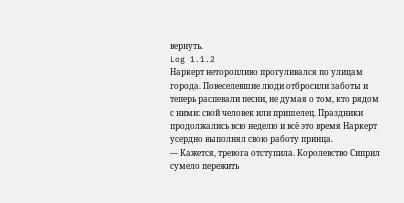вернуть.
Log 1.1.2
Наркерт неторопливо прогуливался по улицам города. Повеселевшие люди отбросили заботы и теперь распевали песни, не думая о том, кто рядом с ними: свой человек или пришелец. Праздники продолжались всю неделю и всё это время Наркерт усердно выполнял свою работу принца.
— Кажется, тревога отступила. Королевство Сиприл сумело пережить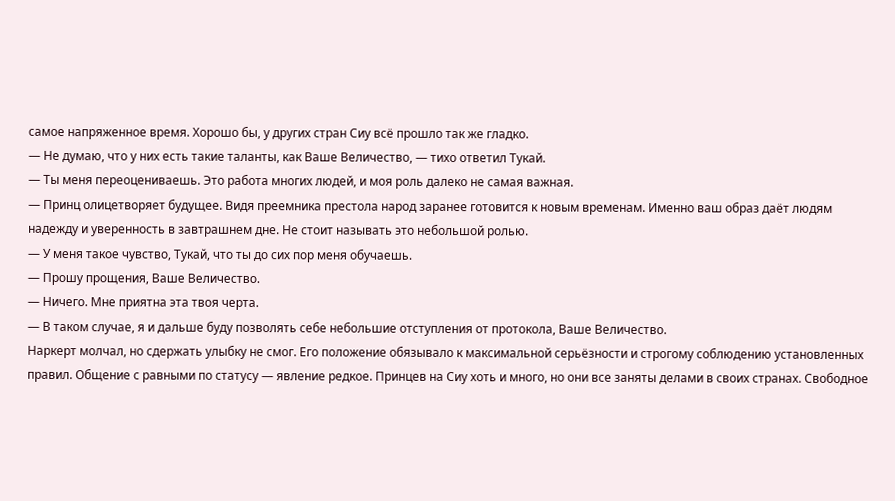самое напряженное время. Хорошо бы, у других стран Сиу всё прошло так же гладко.
— Не думаю, что у них есть такие таланты, как Ваше Величество, — тихо ответил Тукай.
— Ты меня переоцениваешь. Это работа многих людей, и моя роль далеко не самая важная.
— Принц олицетворяет будущее. Видя преемника престола народ заранее готовится к новым временам. Именно ваш образ даёт людям надежду и уверенность в завтрашнем дне. Не стоит называть это небольшой ролью.
— У меня такое чувство, Тукай, что ты до сих пор меня обучаешь.
— Прошу прощения, Ваше Величество.
— Ничего. Мне приятна эта твоя черта.
— В таком случае, я и дальше буду позволять себе небольшие отступления от протокола, Ваше Величество.
Наркерт молчал, но сдержать улыбку не смог. Его положение обязывало к максимальной серьёзности и строгому соблюдению установленных правил. Общение с равными по статусу — явление редкое. Принцев на Сиу хоть и много, но они все заняты делами в своих странах. Свободное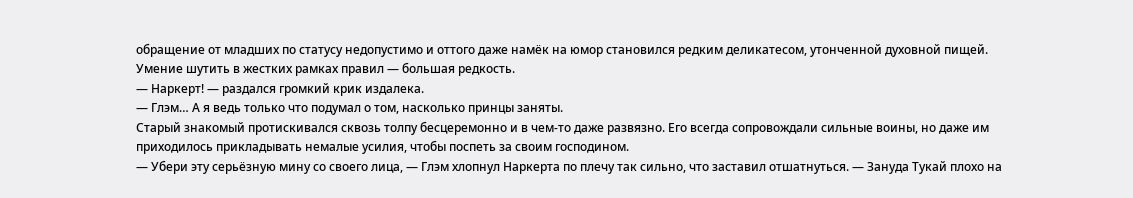обращение от младших по статусу недопустимо и оттого даже намёк на юмор становился редким деликатесом, утонченной духовной пищей. Умение шутить в жестких рамках правил — большая редкость.
— Наркерт! — раздался громкий крик издалека.
— Глэм… А я ведь только что подумал о том, насколько принцы заняты.
Старый знакомый протискивался сквозь толпу бесцеремонно и в чем-то даже развязно. Его всегда сопровождали сильные воины, но даже им приходилось прикладывать немалые усилия, чтобы поспеть за своим господином.
— Убери эту серьёзную мину со своего лица, — Глэм хлопнул Наркерта по плечу так сильно, что заставил отшатнуться. — Зануда Тукай плохо на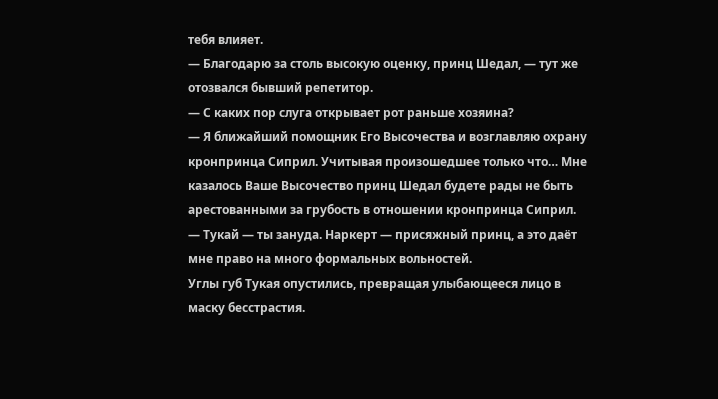тебя влияет.
— Благодарю за столь высокую оценку, принц Шедал, — тут же отозвался бывший репетитор.
— С каких пор слуга открывает рот раньше хозяина?
— Я ближайший помощник Его Высочества и возглавляю охрану кронпринца Сиприл. Учитывая произошедшее только что… Мне казалось Ваше Высочество принц Шедал будете рады не быть арестованными за грубость в отношении кронпринца Сиприл.
— Тукай — ты зануда. Наркерт — присяжный принц, а это даёт мне право на много формальных вольностей.
Углы губ Тукая опустились, превращая улыбающееся лицо в маску бесстрастия.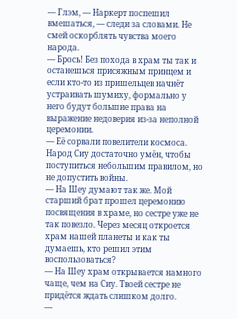— Глэм, — Наркерт поспешил вмешаться, — следи за словами. Не смей оскорблять чувства моего народа.
— Брось! Без похода в храм ты так и останешься присяжным принцем и если кто-то из пришельцев начнёт устраивать шумиху, формально у него будут большие права на выражение недоверия из-за неполной церемонии.
— Её сорвали повелители космоса. Народ Сиу достаточно умён, чтобы поступиться небольшим правилом, но не допустить войны.
— На Шеу думают так же. Мой старший брат прошел церемонию посвящения в храме, но сестре уже не так повезло. Через месяц откроется храм нашей планеты и как ты думаешь, кто решил этим воспользоваться?
— На Шеу храм открывается намного чаще, чем на Сиу. Твоей сестре не придётся ждать слишком долго.
—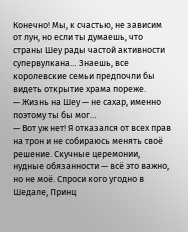Конечно! Мы, к счастью, не зависим от лун, но если ты думаешь, что страны Шеу рады частой активности супервулкана… Знаешь, все королевские семьи предпочли бы видеть открытие храма пореже.
— Жизнь на Шеу — не сахар, именно поэтому ты бы мог…
— Вот уж нет! Я отказался от всех прав на трон и не собираюсь менять своё решение. Скучные церемонии, нудные обязанности — всё это важно, но не моё. Спроси кого угодно в Шедале, Принц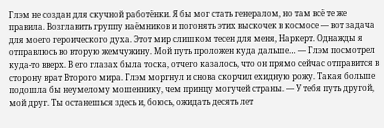Глэм не создан для скучной работёнки. Я бы мог стать генералом, но там всё те же правила. Возглавить группу наёмников и погонять этих выскочек в космосе — вот задача для моего героического духа. Этот мир слишком тесен для меня, Наркерт. Однажды я отправлюсь во вторую жемчужину. Мой путь проложен куда дальше… — Глэм посмотрел куда-то вверх. В его глазах была тоска, отчего казалось, что он прямо сейчас отправится в сторону врат Второго мира. Глэм моргнул и снова скорчил ехидную рожу. Такая больше подошла бы неумелому мошеннику, чем принцу могучей страны. — У тебя путь другой, мой друг. Ты останешься здесь и, боюсь, ожидать десять лет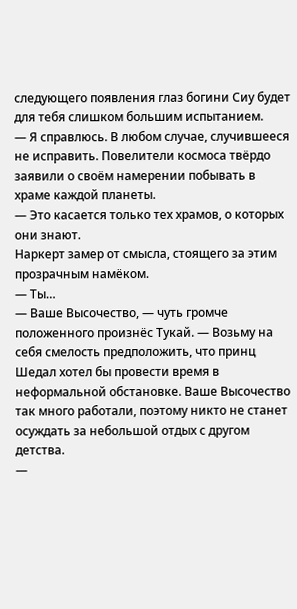следующего появления глаз богини Сиу будет для тебя слишком большим испытанием.
— Я справлюсь. В любом случае, случившееся не исправить. Повелители космоса твёрдо заявили о своём намерении побывать в храме каждой планеты.
— Это касается только тех храмов, о которых они знают.
Наркерт замер от смысла, стоящего за этим прозрачным намёком.
— Ты…
— Ваше Высочество, — чуть громче положенного произнёс Тукай. — Возьму на себя смелость предположить, что принц Шедал хотел бы провести время в неформальной обстановке. Ваше Высочество так много работали, поэтому никто не станет осуждать за небольшой отдых с другом детства.
—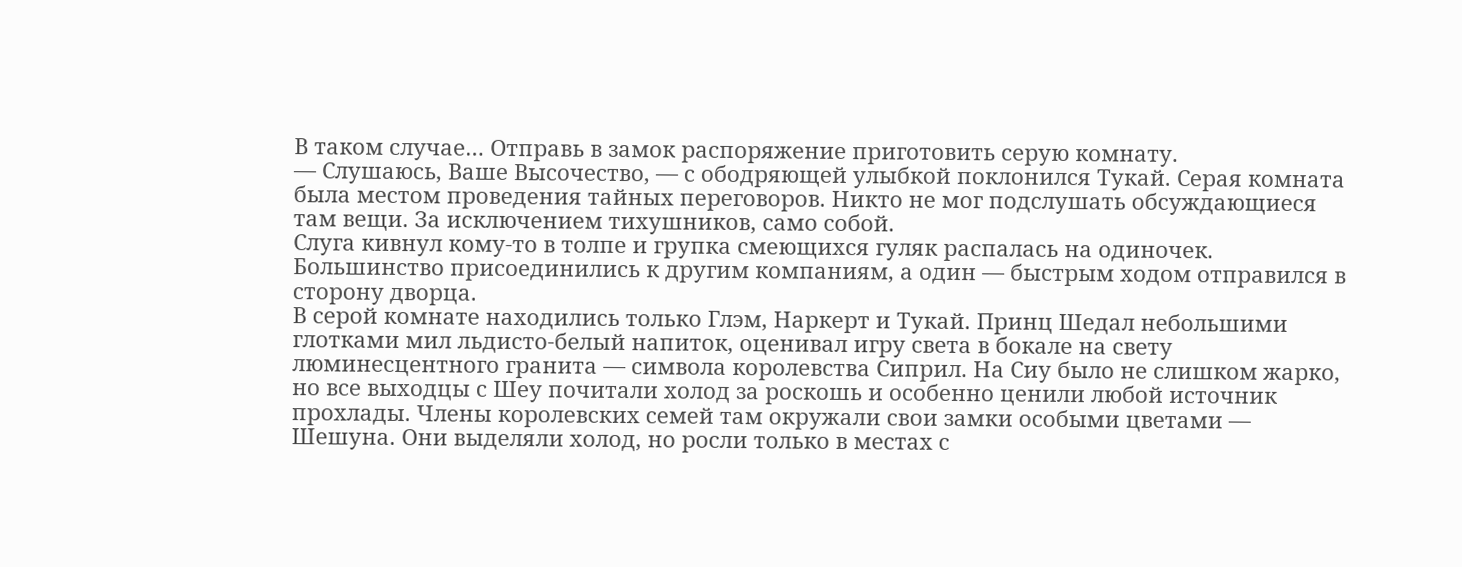В таком случае… Отправь в замок распоряжение приготовить серую комнату.
— Слушаюсь, Ваше Высочество, — с ободряющей улыбкой поклонился Тукай. Серая комната была местом проведения тайных переговоров. Никто не мог подслушать обсуждающиеся там вещи. За исключением тихушников, само собой.
Слуга кивнул кому-то в толпе и групка смеющихся гуляк распалась на одиночек. Большинство присоединились к другим компаниям, а один — быстрым ходом отправился в сторону дворца.
В серой комнате находились только Глэм, Наркерт и Тукай. Принц Шедал небольшими глотками мил льдисто-белый напиток, оценивал игру света в бокале на свету люминесцентного гранита — символа королевства Сиприл. На Сиу было не слишком жарко, но все выходцы с Шеу почитали холод за роскошь и особенно ценили любой источник прохлады. Члены королевских семей там окружали свои замки особыми цветами — Шешуна. Они выделяли холод, но росли только в местах с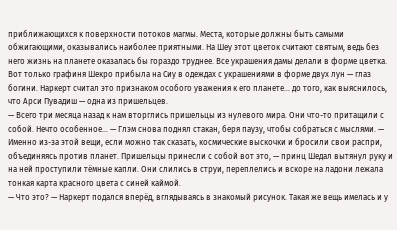приближающихся к поверхности потоков магмы. Места, которые должны быть самыми обжигающими, оказывались наиболее приятными. На Шеу этот цветок считают святым, ведь без него жизнь на планете оказалась бы гораздо труднее. Все украшения дамы делали в форме цветка. Вот только графиня Шекро прибыла на Сиу в одеждах с украшениями в форме двух лун — глаз богини. Наркерт считал это признаком особого уважения к его планете… до того, как выяснилось, что Арси Пувадиш — одна из пришельцев.
— Всего три месяца назад к нам вторглись пришельцы из нулевого мира. Они что-то притащили с собой. Нечто особенное… — Глэм снова поднял стакан, беря паузу, чтобы собраться с мыслями. — Именно из-за этой вещи, если можно так сказать, космические выскочки и бросили свои распри, объединяясь против планет. Пришельцы принесли с собой вот это, — принц Шедал вытянул руку и на ней проступили тёмные капли. Они слились в струи, переплелись и вскоре на ладони лежала тонкая карта красного цвета с синей каймой.
— Что это? — Наркерт подался вперёд, вглядываясь в знакомый рисунок. Такая же вещь имелась и у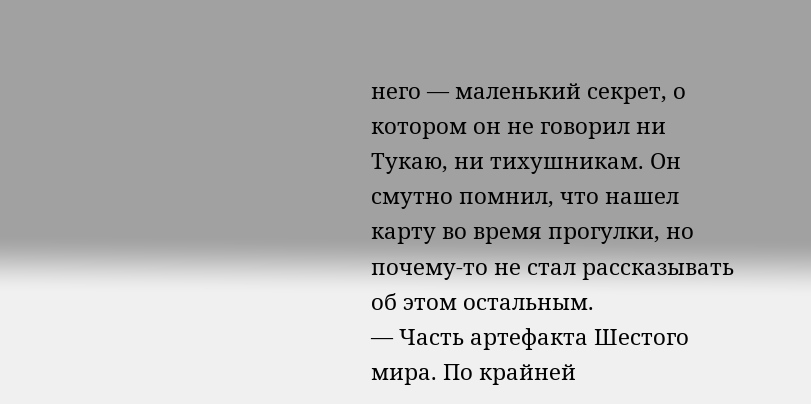него — маленький секрет, о котором он не говорил ни Тукаю, ни тихушникам. Он смутно помнил, что нашел карту во время прогулки, но почему-то не стал рассказывать об этом остальным.
— Часть артефакта Шестого мира. По крайней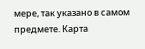мере, так указано в самом предмете. Карта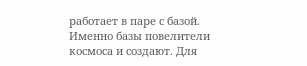работает в паре с базой. Именно базы повелители космоса и создают. Для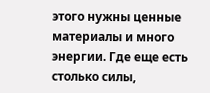этого нужны ценные материалы и много энергии. Где еще есть столько силы,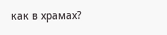как в храмах?